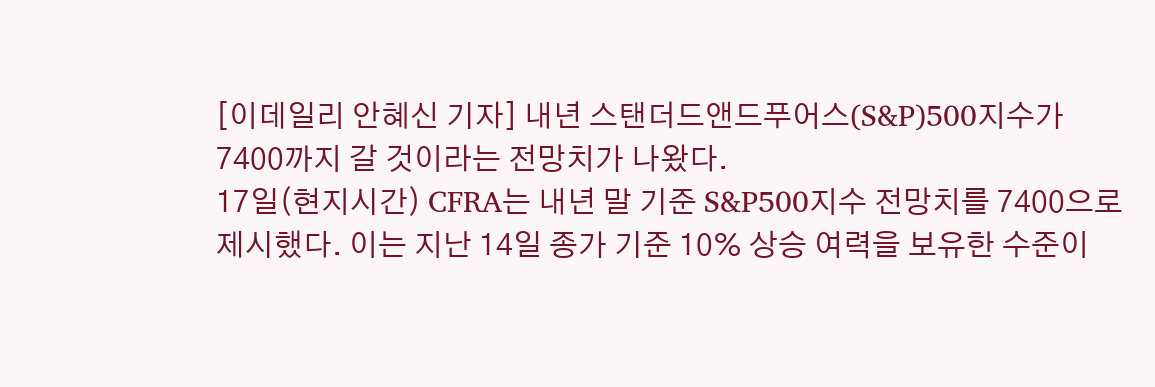[이데일리 안혜신 기자] 내년 스탠더드앤드푸어스(S&P)500지수가 7400까지 갈 것이라는 전망치가 나왔다.
17일(현지시간) CFRA는 내년 말 기준 S&P500지수 전망치를 7400으로 제시했다. 이는 지난 14일 종가 기준 10% 상승 여력을 보유한 수준이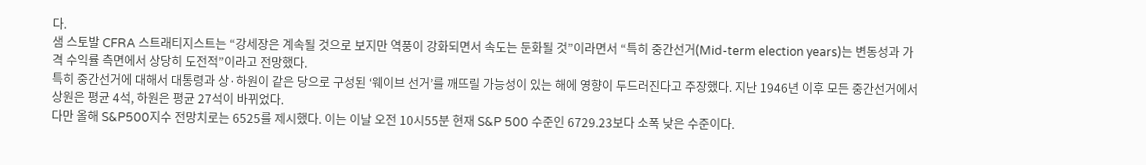다.
샘 스토발 CFRA 스트래티지스트는 “강세장은 계속될 것으로 보지만 역풍이 강화되면서 속도는 둔화될 것”이라면서 “특히 중간선거(Mid-term election years)는 변동성과 가격 수익률 측면에서 상당히 도전적”이라고 전망했다.
특히 중간선거에 대해서 대통령과 상·하원이 같은 당으로 구성된 ‘웨이브 선거’를 깨뜨릴 가능성이 있는 해에 영향이 두드러진다고 주장했다. 지난 1946년 이후 모든 중간선거에서 상원은 평균 4석, 하원은 평균 27석이 바뀌었다.
다만 올해 S&P500지수 전망치로는 6525를 제시했다. 이는 이날 오전 10시55분 현재 S&P 500 수준인 6729.23보다 소폭 낮은 수준이다.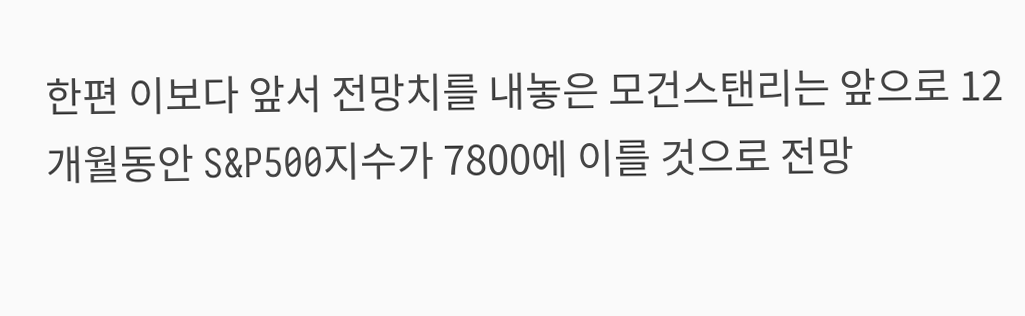한편 이보다 앞서 전망치를 내놓은 모건스탠리는 앞으로 12개월동안 S&P500지수가 7800에 이를 것으로 전망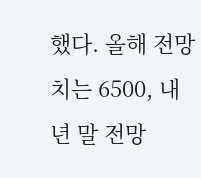했다. 올해 전망치는 6500, 내년 말 전망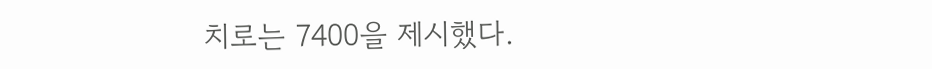치로는 7400을 제시했다.